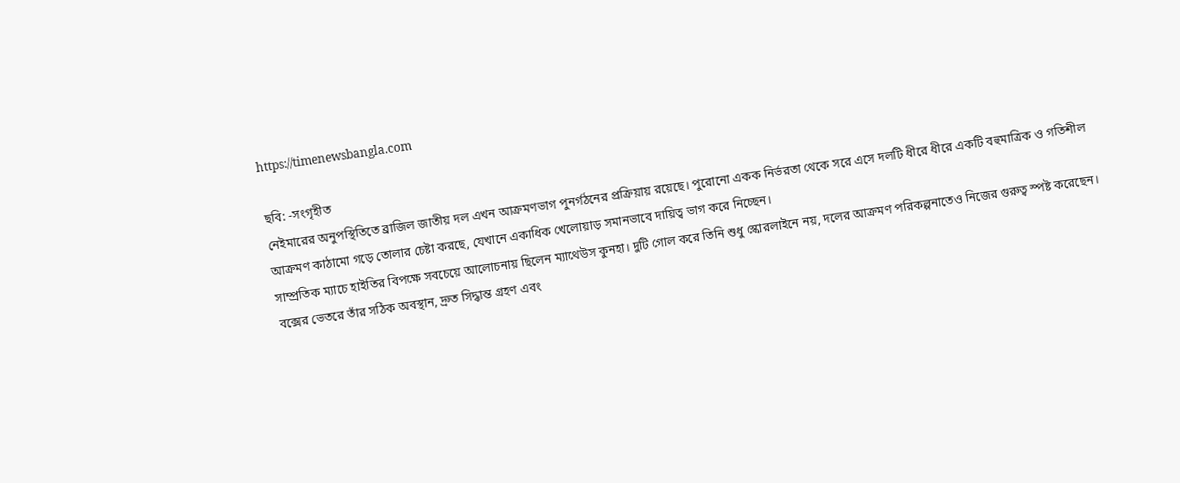https://timenewsbangla.com

ছবি: -সংগৃহীত
নেইমারের অনুপস্থিতিতে ব্রাজিল জাতীয় দল এখন আক্রমণভাগ পুনর্গঠনের প্রক্রিয়ায় রয়েছে। পুরোনো একক নির্ভরতা থেকে সরে এসে দলটি ধীরে ধীরে একটি বহুমাত্রিক ও গতিশীল আক্রমণ কাঠামো গড়ে তোলার চেষ্টা করছে, যেখানে একাধিক খেলোয়াড় সমানভাবে দায়িত্ব ভাগ করে নিচ্ছেন।
সাম্প্রতিক ম্যাচে হাইতির বিপক্ষে সবচেয়ে আলোচনায় ছিলেন ম্যাথেউস কুনহা। দুটি গোল করে তিনি শুধু স্কোরলাইনে নয়, দলের আক্রমণ পরিকল্পনাতেও নিজের গুরুত্ব স্পষ্ট করেছেন। বক্সের ভেতরে তাঁর সঠিক অবস্থান, দ্রুত সিদ্ধান্ত গ্রহণ এবং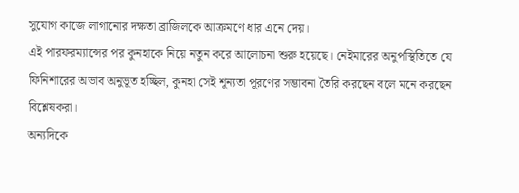সুযোগ কাজে লাগানোর দক্ষতা ব্রাজিলকে আক্রমণে ধার এনে দেয়।
এই পারফরম্যান্সের পর কুনহাকে নিয়ে নতুন করে আলোচনা শুরু হয়েছে। নেইমারের অনুপস্থিতিতে যে ফিনিশারের অভাব অনুভূত হচ্ছিল, কুনহা সেই শূন্যতা পূরণের সম্ভাবনা তৈরি করছেন বলে মনে করছেন বিশ্লেষকরা।
অন্যদিকে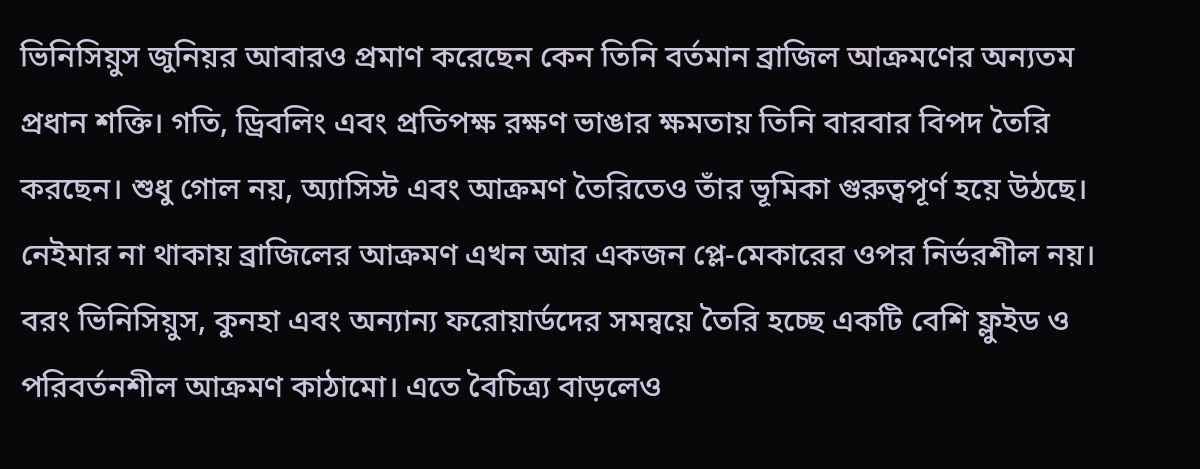ভিনিসিয়ুস জুনিয়র আবারও প্রমাণ করেছেন কেন তিনি বর্তমান ব্রাজিল আক্রমণের অন্যতম প্রধান শক্তি। গতি, ড্রিবলিং এবং প্রতিপক্ষ রক্ষণ ভাঙার ক্ষমতায় তিনি বারবার বিপদ তৈরি করছেন। শুধু গোল নয়, অ্যাসিস্ট এবং আক্রমণ তৈরিতেও তাঁর ভূমিকা গুরুত্বপূর্ণ হয়ে উঠছে।
নেইমার না থাকায় ব্রাজিলের আক্রমণ এখন আর একজন প্লে-মেকারের ওপর নির্ভরশীল নয়। বরং ভিনিসিয়ুস, কুনহা এবং অন্যান্য ফরোয়ার্ডদের সমন্বয়ে তৈরি হচ্ছে একটি বেশি ফ্লুইড ও পরিবর্তনশীল আক্রমণ কাঠামো। এতে বৈচিত্র্য বাড়লেও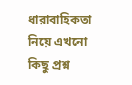ধারাবাহিকতা নিয়ে এখনো কিছু প্রশ্ন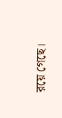রয়ে গেছে।